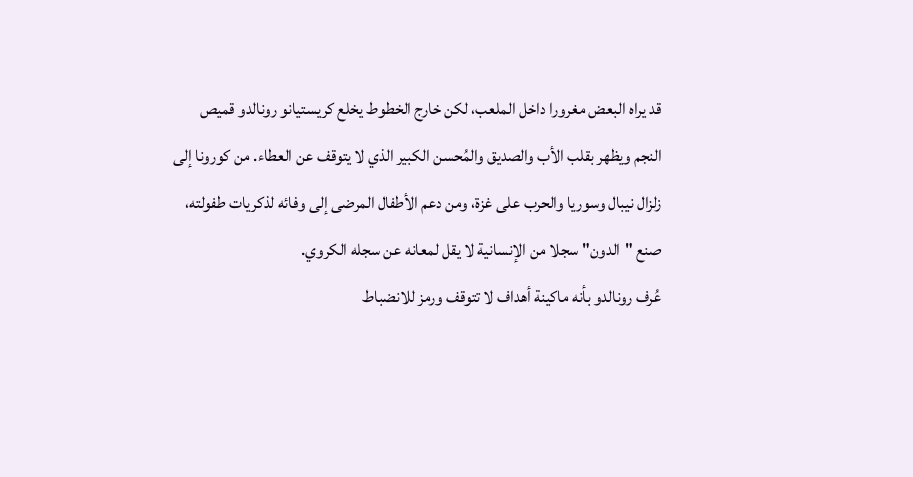قد يراه البعض مغرورا داخل الملعب، لكن خارج الخطوط يخلع كريستيانو رونالدو قميص النجم ويظهر بقلب الأب والصديق والمُحسن الكبير الذي لا يتوقف عن العطاء. من كورونا إلى زلزال نيبال وسوريا والحرب على غزة، ومن دعم الأطفال المرضى إلى وفائه لذكريات طفولته، صنع "الدون" سجلا من الإنسانية لا يقل لمعانه عن سجله الكروي.
عُرف رونالدو بأنه ماكينة أهداف لا تتوقف ورمز للانضباط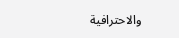والاحترافية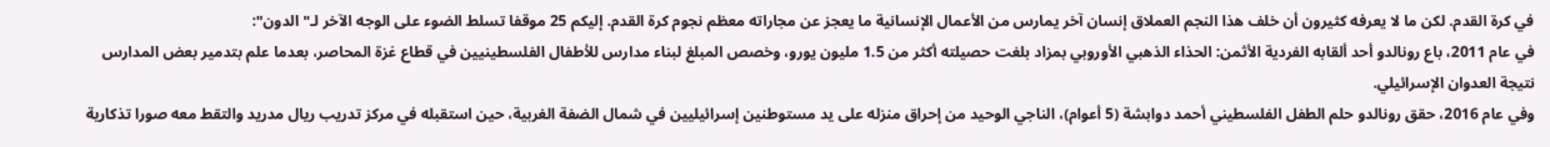في كرة القدم. لكن ما لا يعرفه كثيرون أن خلف هذا النجم العملاق إنسان آخر يمارس من الأعمال الإنسانية ما يعجز عن مجاراته معظم نجوم كرة القدم. إليكم 25 موقفا تسلط الضوء على الوجه الآخر لـ"الدون":
في عام 2011، باع رونالدو أحد ألقابه الفردية الأثمن: الحذاء الذهبي الأوروبي بمزاد بلغت حصيلته أكثر من 1.5 مليون يورو، وخصص المبلغ لبناء مدارس للأطفال الفلسطينيين في قطاع غزة المحاصر، بعدما علم بتدمير بعض المدارس نتيجة العدوان الإسرائيلي.
وفي عام 2016، حقق رونالدو حلم الطفل الفلسطيني أحمد دوابشة (5 أعوام)، الناجي الوحيد من إحراق منزله على يد مستوطنين إسرائيليين في شمال الضفة الغربية، حين استقبله في مركز تدريب ريال مدريد والتقط معه صورا تذكارية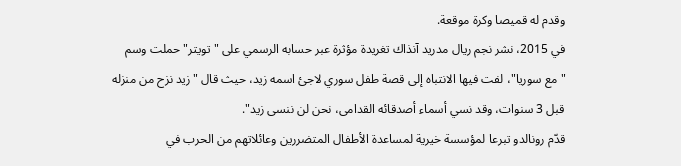وقدم له قميصا وكرة موقعة.
في 2015، نشر نجم ريال مدريد آنذاك تغريدة مؤثرة عبر حسابه الرسمي على "تويتر" حملت وسم "مع سوريا"، لفت فيها الانتباه إلى قصة طفل سوري لاجئ اسمه زيد، حيث قال "زيد نزح من منزله قبل 3 سنوات، وقد نسي أسماء أصدقائه القدامى، نحن لن ننسى زيد".
قدّم رونالدو تبرعا لمؤسسة خيرية لمساعدة الأطفال المتضررين وعائلاتهم من الحرب في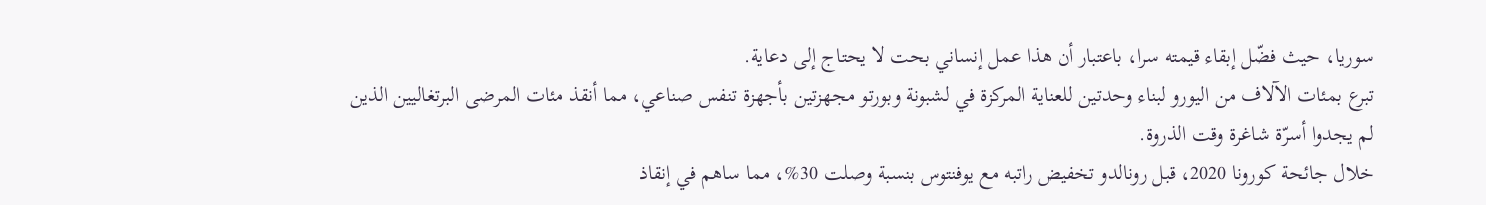سوريا، حيث فضّل إبقاء قيمته سرا، باعتبار أن هذا عمل إنساني بحت لا يحتاج إلى دعاية.
تبرع بمئات الآلاف من اليورو لبناء وحدتين للعناية المركزة في لشبونة وبورتو مجهزتين بأجهزة تنفس صناعي، مما أنقذ مئات المرضى البرتغاليين الذين لم يجدوا أسرّة شاغرة وقت الذروة.
خلال جائحة كورونا 2020، قبل رونالدو تخفيض راتبه مع يوفنتوس بنسبة وصلت 30%، مما ساهم في إنقاذ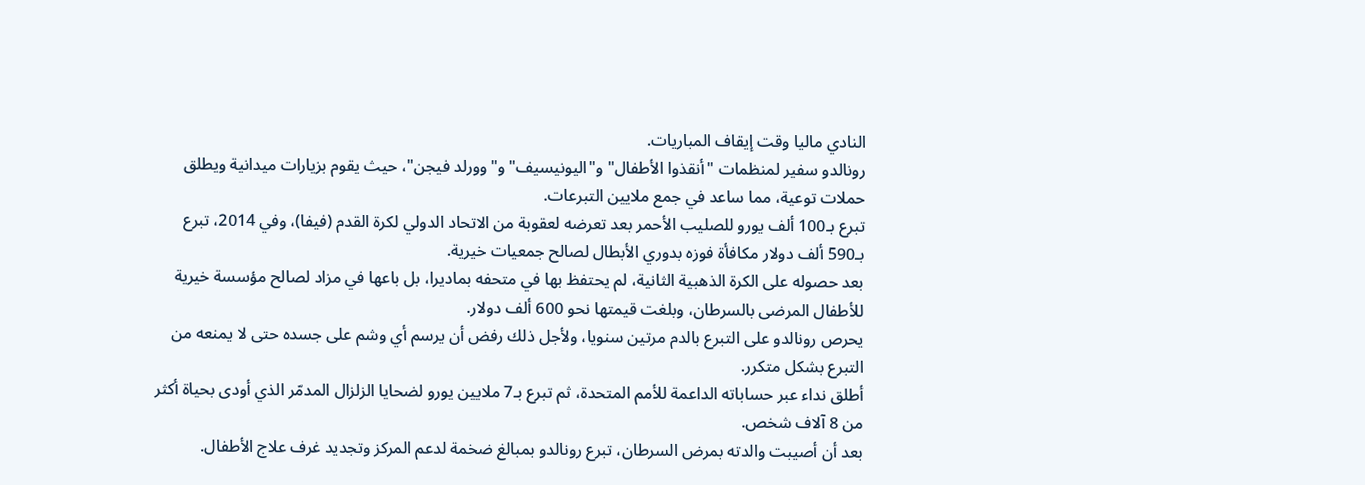النادي ماليا وقت إيقاف المباريات.
رونالدو سفير لمنظمات "أنقذوا الأطفال" و"اليونيسيف" و"وورلد فيجن"، حيث يقوم بزيارات ميدانية ويطلق حملات توعية، مما ساعد في جمع ملايين التبرعات.
تبرع بـ100 ألف يورو للصليب الأحمر بعد تعرضه لعقوبة من الاتحاد الدولي لكرة القدم (فيفا)، وفي 2014، تبرع بـ590 ألف دولار مكافأة فوزه بدوري الأبطال لصالح جمعيات خيرية.
بعد حصوله على الكرة الذهبية الثانية، لم يحتفظ بها في متحفه بماديرا، بل باعها في مزاد لصالح مؤسسة خيرية للأطفال المرضى بالسرطان، وبلغت قيمتها نحو 600 ألف دولار.
يحرص رونالدو على التبرع بالدم مرتين سنويا، ولأجل ذلك رفض أن يرسم أي وشم على جسده حتى لا يمنعه من التبرع بشكل متكرر.
أطلق نداء عبر حساباته الداعمة للأمم المتحدة، ثم تبرع بـ7 ملايين يورو لضحايا الزلزال المدمّر الذي أودى بحياة أكثر من 8 آلاف شخص.
بعد أن أصيبت والدته بمرض السرطان، تبرع رونالدو بمبالغ ضخمة لدعم المركز وتجديد غرف علاج الأطفال.